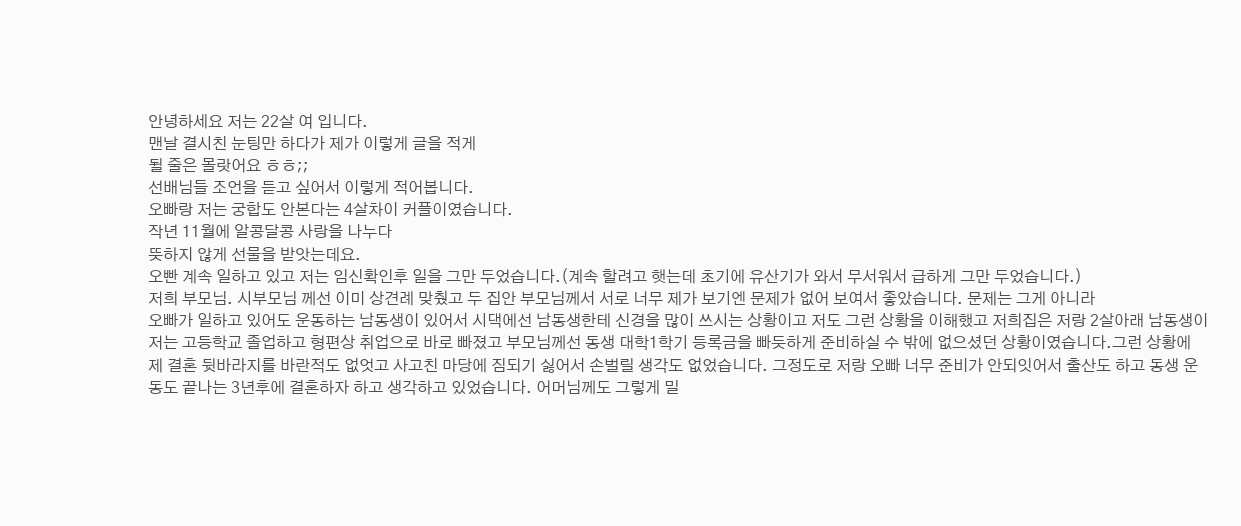안녕하세요 저는 22살 여 입니다.
맨날 결시친 눈팅만 하다가 제가 이렇게 글을 적게
될 줄은 몰랏어요 ㅎㅎ;;
선배님들 조언을 듣고 싶어서 이렇게 적어봅니다.
오빠랑 저는 궁합도 안본다는 4살차이 커플이였습니다.
작년 11월에 알콩달콩 사랑을 나누다
뜻하지 않게 선물을 받앗는데요.
오빤 계속 일하고 있고 저는 임신확인후 일을 그만 두었습니다.(계속 할려고 햇는데 초기에 유산기가 와서 무서워서 급하게 그만 두었습니다.)
저희 부모님. 시부모님 께선 이미 상견례 맞췄고 두 집안 부모님께서 서로 너무 제가 보기엔 문제가 없어 보여서 좋았습니다. 문제는 그게 아니라
오빠가 일하고 있어도 운동하는 남동생이 있어서 시댁에선 남동생한테 신경을 많이 쓰시는 상황이고 저도 그런 상황을 이해했고 저희집은 저랑 2살아래 남동생이 저는 고등학교 졸업하고 형편상 취업으로 바로 빠졌고 부모님께선 동생 대학1학기 등록금을 빠듯하게 준비하실 수 밖에 없으셨던 상황이였습니다.그런 상황에 제 결혼 뒷바라지를 바란적도 없엇고 사고친 마당에 짐되기 싫어서 손벌릴 생각도 없었습니다. 그정도로 저랑 오빠 너무 준비가 안되잇어서 출산도 하고 동생 운동도 끝나는 3년후에 결혼하자 하고 생각하고 있었습니다. 어머님께도 그렇게 밀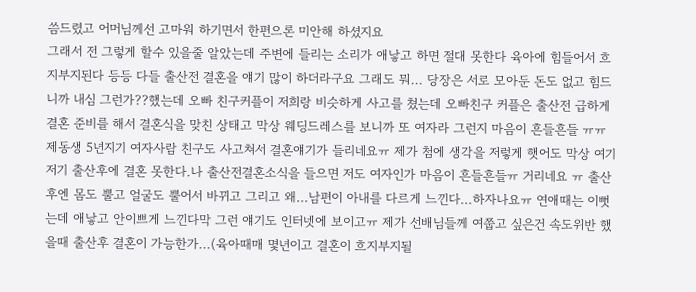씀드렸고 어머님께선 고마워 하기면서 한편으론 미안해 하셨지요
그래서 전 그렇게 할수 있을줄 알았는데 주변에 들리는 소리가 애낳고 하면 절대 못한다 육아에 힘들어서 흐지부지된다 등등 다들 출산전 결혼을 얘기 많이 하더라구요 그래도 뭐... 당장은 서로 모아둔 돈도 없고 힘드니까 내심 그런가??했는데 오빠 친구커플이 저희랑 비슷하게 사고를 쳤는데 오빠친구 커플은 출산전 급하게 결혼 준비를 해서 결혼식을 맞친 상태고 막상 웨딩드레스를 보니까 또 여자라 그런지 마음이 흔들흔들 ㅠㅠ 제동생 5년지기 여자사람 친구도 사고쳐서 결혼얘기가 들리네요ㅠ 제가 첨에 생각을 저렇게 햇어도 막상 여기저기 출산후에 결혼 못한다.나 출산전결혼소식을 들으면 저도 여자인가 마음이 흔들흔들ㅠ 거리네요 ㅠ 출산후엔 몸도 뿔고 얼굴도 뿔어서 바뀌고 그리고 왜...남편이 아내를 다르게 느낀다...하자나요ㅠ 연애때는 이뻣는데 애낳고 안이쁘게 느낀다막 그런 얘기도 인터넷에 보이고ㅠ 제가 선배님들께 여쭙고 싶은건 속도위반 했을때 출산후 결혼이 가능한가...(육아때매 몇년이고 결혼이 흐지부지될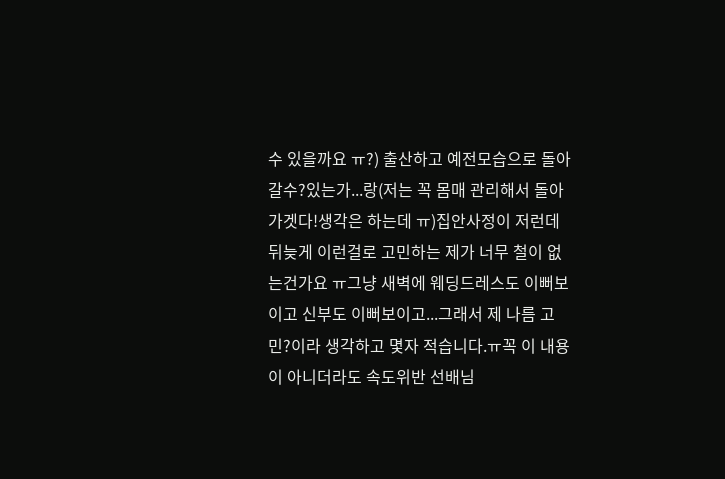수 있을까요 ㅠ?) 출산하고 예전모습으로 돌아갈수?있는가...랑(저는 꼭 몸매 관리해서 돌아가겟다!생각은 하는데 ㅠ)집안사정이 저런데 뒤늦게 이런걸로 고민하는 제가 너무 철이 없는건가요 ㅠ그냥 새벽에 웨딩드레스도 이뻐보이고 신부도 이뻐보이고...그래서 제 나름 고민?이라 생각하고 몇자 적습니다.ㅠ꼭 이 내용이 아니더라도 속도위반 선배님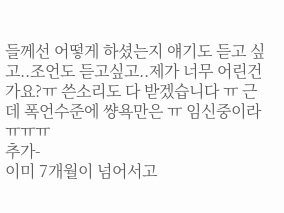들께선 어떻게 하셨는지 얘기도 듣고 싶고..조언도 듣고싶고..제가 너무 어린건가요?ㅠ 쓴소리도 다 받겠습니다 ㅠ 근데 폭언수준에 썅욕만은 ㅠ 임신중이라ㅠㅠㅠ
추가-
이미 7개월이 넘어서고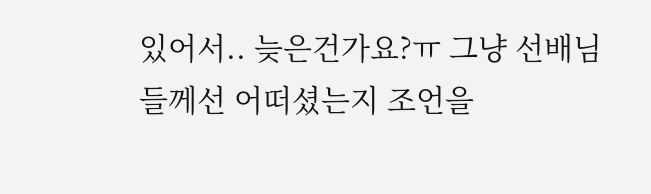있어서.. 늦은건가요?ㅠ 그냥 선배님들께선 어떠셨는지 조언을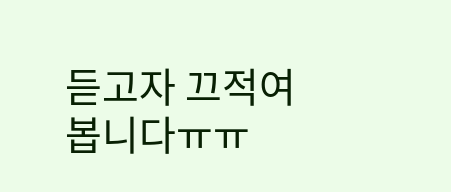듣고자 끄적여봅니다ㅠㅠ